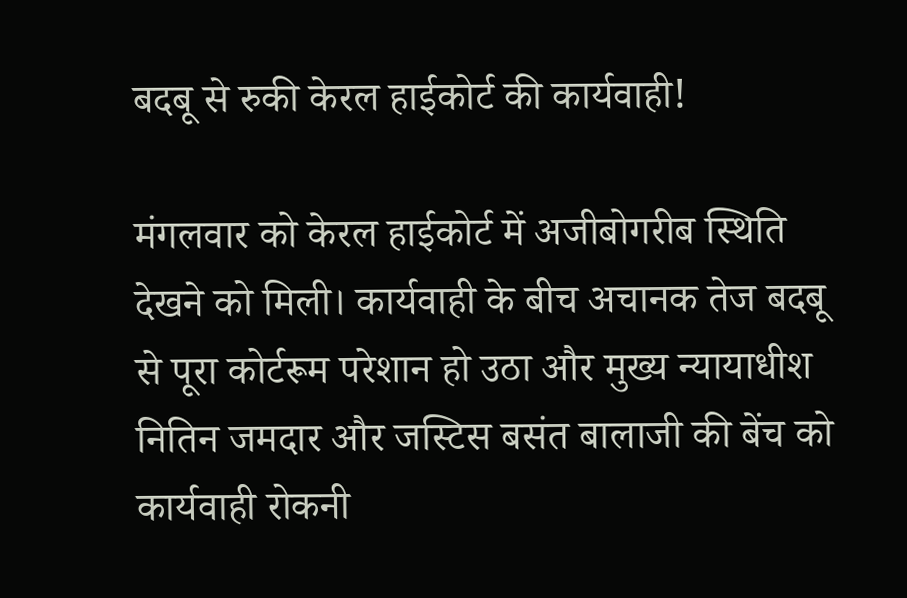बदबू से रुकी केरल हाईकोर्ट की कार्यवाही!

मंगलवार को केरल हाईकोर्ट में अजीबोगरीब स्थिति देखने को मिली। कार्यवाही के बीच अचानक तेज बदबू से पूरा कोर्टरूम परेशान हो उठा और मुख्य न्यायाधीश नितिन जमदार और जस्टिस बसंत बालाजी की बेंच को कार्यवाही रोकनी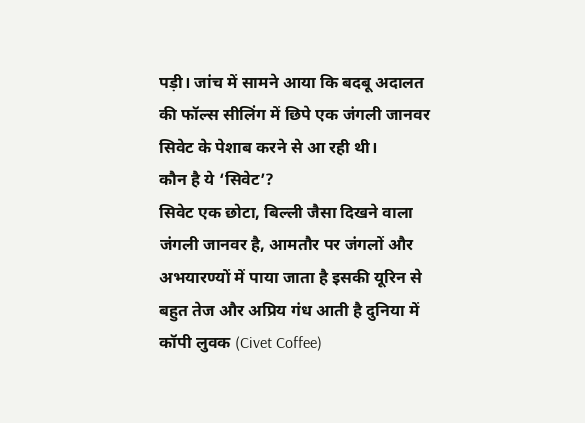पड़ी। जांच में सामने आया कि बदबू अदालत की फॉल्स सीलिंग में छिपे एक जंगली जानवर सिवेट के पेशाब करने से आ रही थी।
कौन है ये ‘सिवेट’?
सिवेट एक छोटा, बिल्ली जैसा दिखने वाला जंगली जानवर है, आमतौर पर जंगलों और अभयारण्यों में पाया जाता है इसकी यूरिन से बहुत तेज और अप्रिय गंध आती है दुनिया में कॉपी लुवक (Civet Coffee)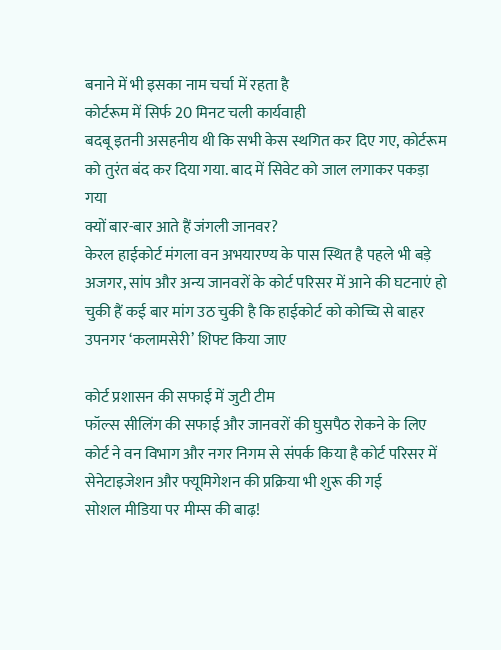बनाने में भी इसका नाम चर्चा में रहता है
कोर्टरूम में सिर्फ 20 मिनट चली कार्यवाही
बदबू इतनी असहनीय थी कि सभी केस स्थगित कर दिए गए, कोर्टरूम को तुरंत बंद कर दिया गया. बाद में सिवेट को जाल लगाकर पकड़ा गया
क्यों बार-बार आते हैं जंगली जानवर?
केरल हाईकोर्ट मंगला वन अभयारण्य के पास स्थित है पहले भी बड़े अजगर, सांप और अन्य जानवरों के कोर्ट परिसर में आने की घटनाएं हो चुकी हैं कई बार मांग उठ चुकी है कि हाईकोर्ट को कोच्चि से बाहर उपनगर ‘कलामसेरी’ शिफ्ट किया जाए

कोर्ट प्रशासन की सफाई में जुटी टीम
फॉल्स सीलिंग की सफाई और जानवरों की घुसपैठ रोकने के लिए कोर्ट ने वन विभाग और नगर निगम से संपर्क किया है कोर्ट परिसर में सेनेटाइजेशन और फ्यूमिगेशन की प्रक्रिया भी शुरू की गई
सोशल मीडिया पर मीम्स की बाढ़!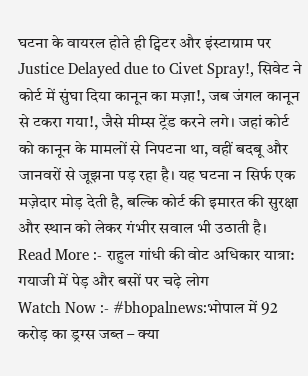घटना के वायरल होते ही ट्विटर और इंस्टाग्राम पर Justice Delayed due to Civet Spray!, सिवेट ने कोर्ट में सुंघा दिया कानून का मज़ा!, जब जंगल कानून से टकरा गया!, जैसे मीम्स ट्रेंड करने लगे। जहां कोर्ट को कानून के मामलों से निपटना था, वहीं बदबू और जानवरों से जूझना पड़ रहा है। यह घटना न सिर्फ एक मज़ेदार मोड़ देती है, बल्कि कोर्ट की इमारत की सुरक्षा और स्थान को लेकर गंभीर सवाल भी उठाती है।
Read More :- राहुल गांधी की वोट अधिकार यात्रा: गयाजी में पेड़ और बसों पर चढ़े लोग
Watch Now :- #bhopalnews:भोपाल में 92 करोड़ का ड्रग्स जब्त – क्या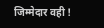जिम्मेदार वही !